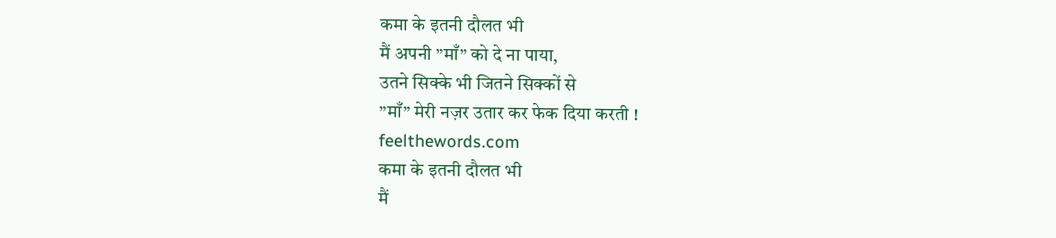कमा के इतनी दौलत भी
मैं अपनी ”माँ” को दे ना पाया,
उतने सिक्के भी जितने सिक्कों से
”माँ” मेरी नज़र उतार कर फेक दिया करती !
feelthewords.com
कमा के इतनी दौलत भी
मैं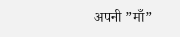अपनी ”माँ”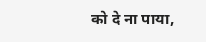को दे ना पाया,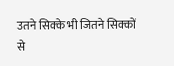उतने सिक्के भी जितने सिक्कों से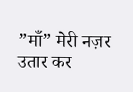”माँ” मेरी नज़र उतार कर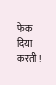फेक दिया करती !